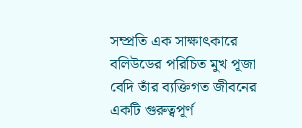সম্প্রতি এক সাক্ষাৎকারে বলিউডের পরিচিত মুখ পূজা বেদি তাঁর ব্যক্তিগত জীবনের একটি গুরুত্বপূর্ণ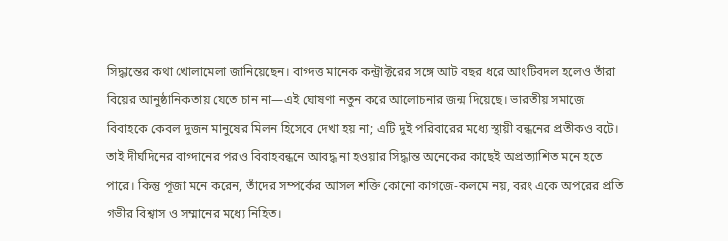সিদ্ধান্তের কথা খোলামেলা জানিয়েছেন। বাগ্দত্ত মানেক কন্ট্রাক্টরের সঙ্গে আট বছর ধরে আংটিবদল হলেও তাঁরা বিয়ের আনুষ্ঠানিকতায় যেতে চান না—এই ঘোষণা নতুন করে আলোচনার জন্ম দিয়েছে। ভারতীয় সমাজে বিবাহকে কেবল দুজন মানুষের মিলন হিসেবে দেখা হয় না; এটি দুই পরিবারের মধ্যে স্থায়ী বন্ধনের প্রতীকও বটে। তাই দীর্ঘদিনের বাগ্দানের পরও বিবাহবন্ধনে আবদ্ধ না হওয়ার সিদ্ধান্ত অনেকের কাছেই অপ্রত্যাশিত মনে হতে পারে। কিন্তু পূজা মনে করেন, তাঁদের সম্পর্কের আসল শক্তি কোনো কাগজে-কলমে নয়, বরং একে অপরের প্রতি গভীর বিশ্বাস ও সম্মানের মধ্যে নিহিত।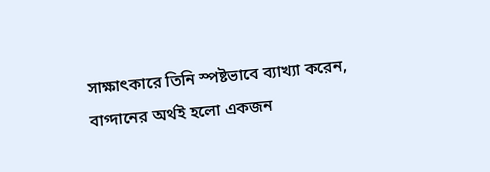সাক্ষাৎকারে তিনি স্পষ্টভাবে ব্যাখ্যা করেন, বাগ্দানের অর্থই হলো একজন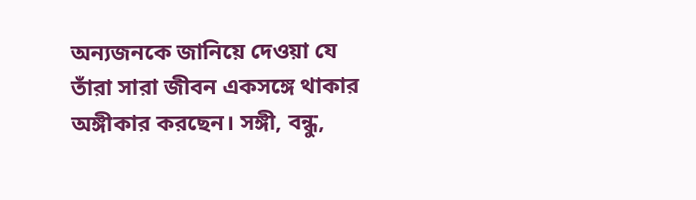অন্যজনকে জানিয়ে দেওয়া যে তাঁরা সারা জীবন একসঙ্গে থাকার অঙ্গীকার করছেন। সঙ্গী, বন্ধু,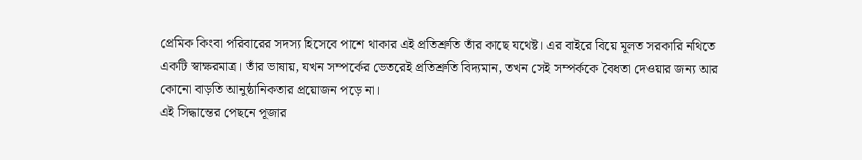প্রেমিক কিংবা পরিবারের সদস্য হিসেবে পাশে থাকার এই প্রতিশ্রুতি তাঁর কাছে যথেষ্ট। এর বাইরে বিয়ে মূলত সরকারি নথিতে একটি স্বাক্ষরমাত্র। তাঁর ভাষায়, যখন সম্পর্কের ভেতরেই প্রতিশ্রুতি বিদ্যমান, তখন সেই সম্পর্ককে বৈধতা দেওয়ার জন্য আর কোনো বাড়তি আনুষ্ঠানিকতার প্রয়োজন পড়ে না।
এই সিদ্ধান্তের পেছনে পূজার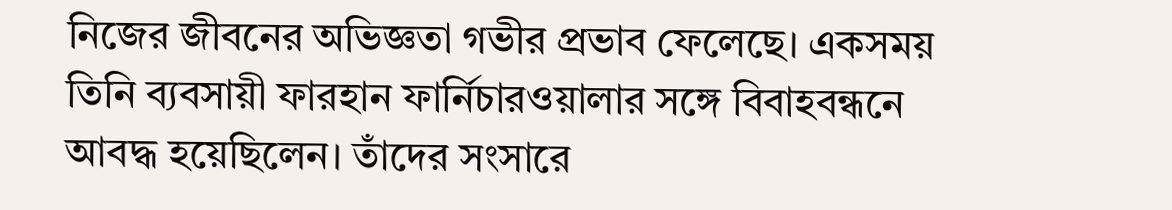নিজের জীবনের অভিজ্ঞতা গভীর প্রভাব ফেলেছে। একসময় তিনি ব্যবসায়ী ফারহান ফার্নিচারওয়ালার সঙ্গে বিবাহবন্ধনে আবদ্ধ হয়েছিলেন। তাঁদের সংসারে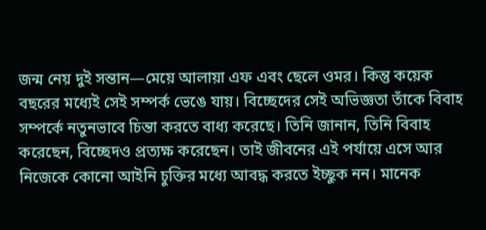জন্ম নেয় দুই সন্তান—মেয়ে আলায়া এফ এবং ছেলে ওমর। কিন্তু কয়েক বছরের মধ্যেই সেই সম্পর্ক ভেঙে যায়। বিচ্ছেদের সেই অভিজ্ঞতা তাঁকে বিবাহ সম্পর্কে নতুনভাবে চিন্তা করতে বাধ্য করেছে। তিনি জানান, তিনি বিবাহ করেছেন, বিচ্ছেদও প্রত্যক্ষ করেছেন। তাই জীবনের এই পর্যায়ে এসে আর নিজেকে কোনো আইনি চুক্তির মধ্যে আবদ্ধ করতে ইচ্ছুক নন। মানেক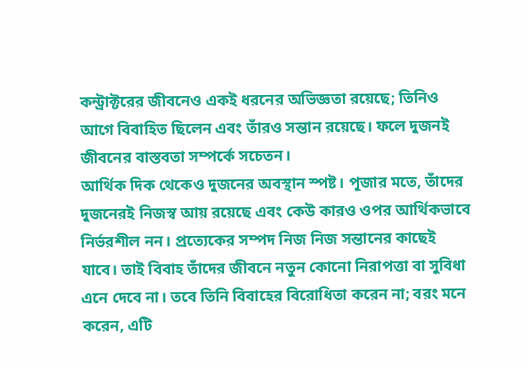কন্ট্রাক্টরের জীবনেও একই ধরনের অভিজ্ঞতা রয়েছে; তিনিও আগে বিবাহিত ছিলেন এবং তাঁরও সন্তান রয়েছে। ফলে দুজনই জীবনের বাস্তবতা সম্পর্কে সচেতন।
আর্থিক দিক থেকেও দুজনের অবস্থান স্পষ্ট। পূজার মতে, তাঁদের দুজনেরই নিজস্ব আয় রয়েছে এবং কেউ কারও ওপর আর্থিকভাবে নির্ভরশীল নন। প্রত্যেকের সম্পদ নিজ নিজ সন্তানের কাছেই যাবে। তাই বিবাহ তাঁদের জীবনে নতুন কোনো নিরাপত্তা বা সুবিধা এনে দেবে না। তবে তিনি বিবাহের বিরোধিতা করেন না; বরং মনে করেন, এটি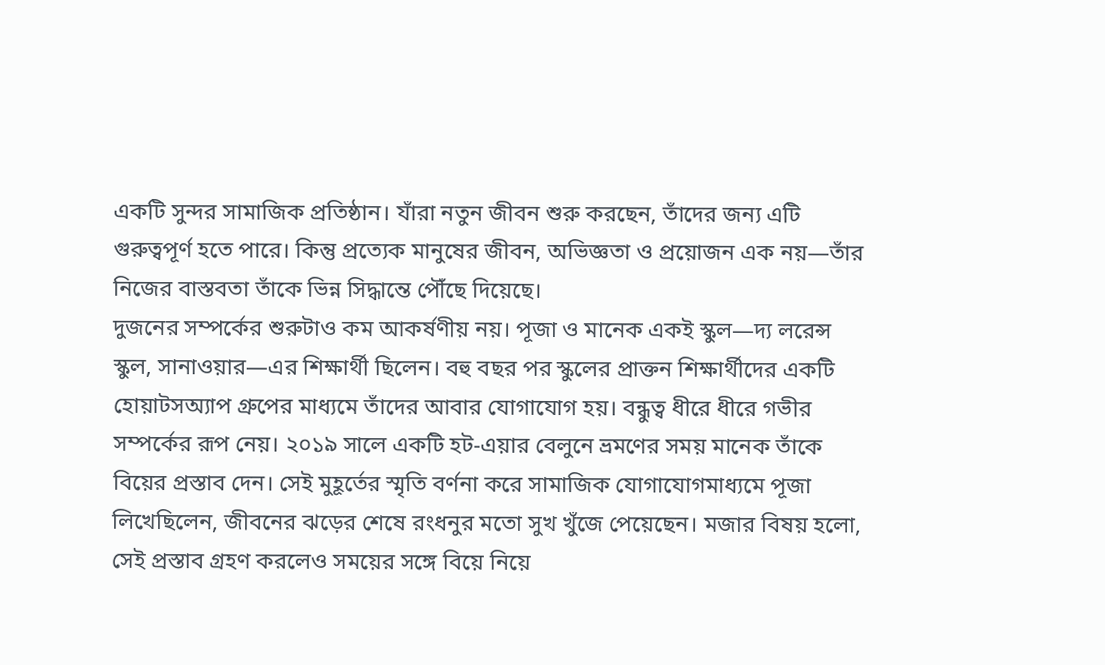একটি সুন্দর সামাজিক প্রতিষ্ঠান। যাঁরা নতুন জীবন শুরু করছেন, তাঁদের জন্য এটি গুরুত্বপূর্ণ হতে পারে। কিন্তু প্রত্যেক মানুষের জীবন, অভিজ্ঞতা ও প্রয়োজন এক নয়—তাঁর নিজের বাস্তবতা তাঁকে ভিন্ন সিদ্ধান্তে পৌঁছে দিয়েছে।
দুজনের সম্পর্কের শুরুটাও কম আকর্ষণীয় নয়। পূজা ও মানেক একই স্কুল—দ্য লরেন্স স্কুল, সানাওয়ার—এর শিক্ষার্থী ছিলেন। বহু বছর পর স্কুলের প্রাক্তন শিক্ষার্থীদের একটি হোয়াটসঅ্যাপ গ্রুপের মাধ্যমে তাঁদের আবার যোগাযোগ হয়। বন্ধুত্ব ধীরে ধীরে গভীর সম্পর্কের রূপ নেয়। ২০১৯ সালে একটি হট-এয়ার বেলুনে ভ্রমণের সময় মানেক তাঁকে বিয়ের প্রস্তাব দেন। সেই মুহূর্তের স্মৃতি বর্ণনা করে সামাজিক যোগাযোগমাধ্যমে পূজা লিখেছিলেন, জীবনের ঝড়ের শেষে রংধনুর মতো সুখ খুঁজে পেয়েছেন। মজার বিষয় হলো, সেই প্রস্তাব গ্রহণ করলেও সময়ের সঙ্গে বিয়ে নিয়ে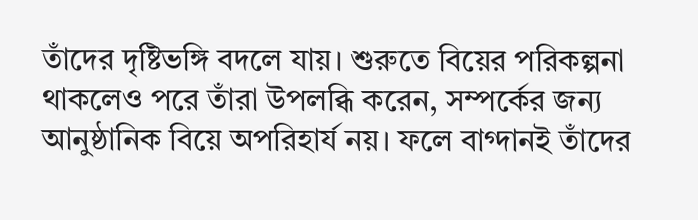তাঁদের দৃষ্টিভঙ্গি বদলে যায়। শুরুতে বিয়ের পরিকল্পনা থাকলেও পরে তাঁরা উপলব্ধি করেন, সম্পর্কের জন্য আনুষ্ঠানিক বিয়ে অপরিহার্য নয়। ফলে বাগ্দানই তাঁদের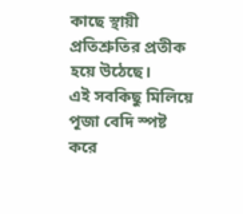কাছে স্থায়ী প্রতিশ্রুতির প্রতীক হয়ে উঠেছে।
এই সবকিছু মিলিয়ে পূজা বেদি স্পষ্ট করে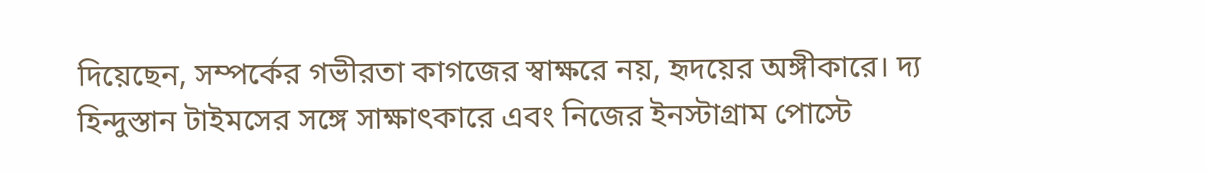দিয়েছেন, সম্পর্কের গভীরতা কাগজের স্বাক্ষরে নয়, হৃদয়ের অঙ্গীকারে। দ্য হিন্দুস্তান টাইমসের সঙ্গে সাক্ষাৎকারে এবং নিজের ইনস্টাগ্রাম পোস্টে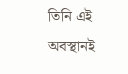তিনি এই অবস্থানই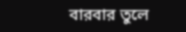বারবার তুলে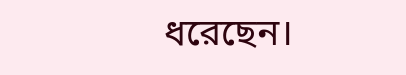ধরেছেন।